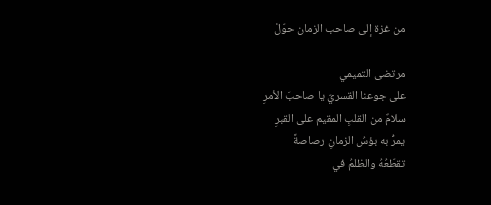من غزة إلى صاحب الزمان حوّلْ

مرتضى التميمي
على جوعنا القسريّ يا صاحبَ الأمرِ
سلامٌ من القلبِ المقيم على القبرِ
يمرُّ به بؤسُ الزمانِ رصاصةً
تقطّعُهُ والظلمُ في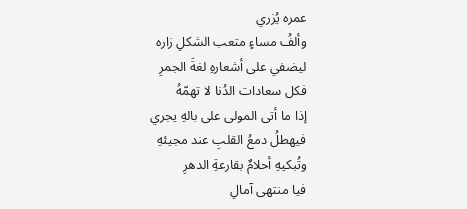عمره يُزري
وألفُ مساءٍ متعب الشكلِ زاره
ليضفي على أشعارهِ لغةَ الجمرِ
فكل سعادات الدُنا لا تهمّهُ
إذا ما أتى المولى على بالهِ يجري
فيهطلُ دمعُ القلبِ عند مجيئهِ
وتُبكيهِ أحلامٌ بقارعةِ الدهرِ
فيا منتهى آمالِ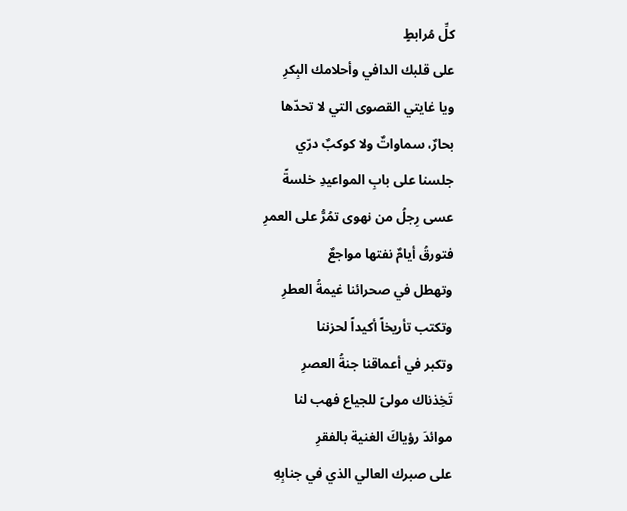كلِّ مُرابطٍ
على قلبك الدافي وأحلامك البِكرِ
ويا غايتي القصوى التي لا تحدّها
بحارٌ، سماواتٌ ولا كوكبٌ درّي
جلسنا على بابِ المواعيدِ خلسةً
عسى رِجلُ من نهوى تمُرُّ على العمرِ
فتورقُ أيامٌ نفتها مواجعٌ
وتهطل في صحرائنا غيمةُ العطرِ
وتكتب تأريخاً أكيداً لحزننا
وتكبر في أعماقنا جنةُ العصرِ
تَخِذناك مولىً للجياع فهب لنا
موائدَ رؤياكَ الغنية بالفقرِ
على صبرك العالي الذي في جنابِهِ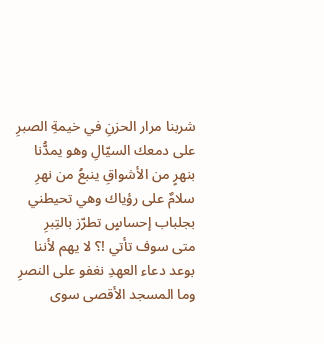شربنا مرار الحزنِ في خيمةِ الصبرِ
على دمعك السيّالِ وهو يمدُّنا
بنهرٍ من الأشواقِ ينبعُ من نهرِ
سلامٌ على رؤياك وهي تحيطني
بجلباب إحساسٍ تطرّز بالتِبرِ
متى سوف تأتي !؟ لا يهم لأننا
بوعد دعاء العهدِ نغفو على النصرِ
وما المسجد الأقصى سوى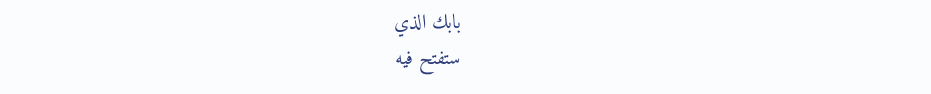بابك الذي
ستفتح فيه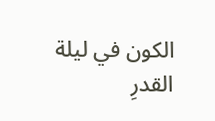الكون في ليلة القدرِ